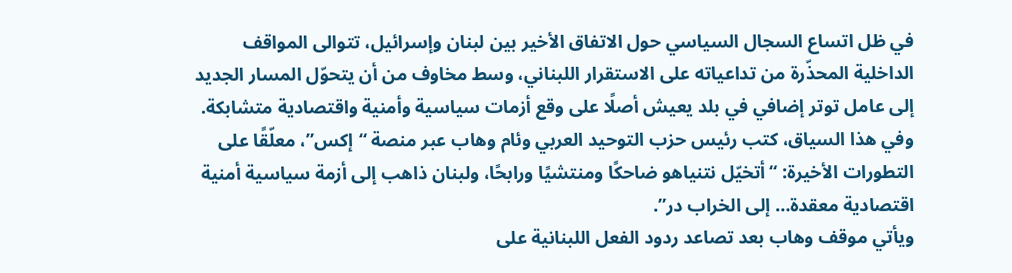في ظل اتساع السجال السياسي حول الاتفاق الأخير بين لبنان وإسرائيل، تتوالى المواقف الداخلية المحذّرة من تداعياته على الاستقرار اللبناني، وسط مخاوف من أن يتحوّل المسار الجديد إلى عامل توتر إضافي في بلد يعيش أصلًا على وقع أزمات سياسية وأمنية واقتصادية متشابكة.
وفي هذا السياق، كتب رئيس حزب التوحيد العربي وئام وهاب عبر منصة “إكس”، معلّقًا على التطورات الأخيرة: “أتخيّل نتنياهو ضاحكًا ومنتشيًا ورابحًا، ولبنان ذاهب إلى أزمة سياسية أمنية اقتصادية معقدة… إلى الخراب در”.
ويأتي موقف وهاب بعد تصاعد ردود الفعل اللبنانية على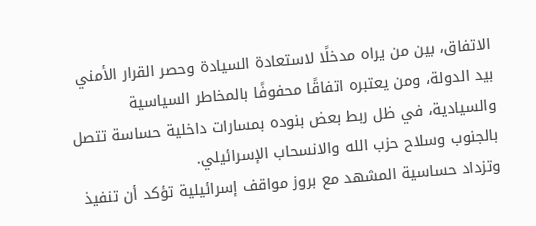الاتفاق، بين من يراه مدخلًا لاستعادة السيادة وحصر القرار الأمني بيد الدولة، ومن يعتبره اتفاقًا محفوفًا بالمخاطر السياسية والسيادية، في ظل ربط بعض بنوده بمسارات داخلية حساسة تتصل بالجنوب وسلاح حزب الله والانسحاب الإسرائيلي.
وتزداد حساسية المشهد مع بروز مواقف إسرائيلية تؤكد أن تنفيذ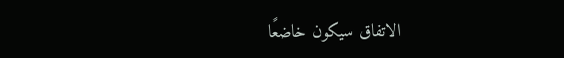الاتفاق سيكون خاضعًا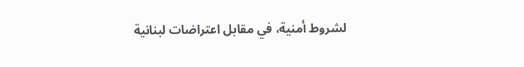لشروط أمنية، في مقابل اعتراضات لبنانية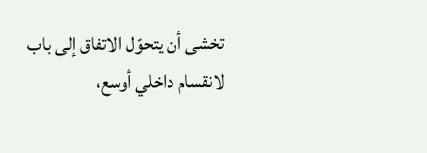تخشى أن يتحوّل الاتفاق إلى باب لانقسام داخلي أوسع،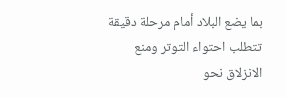بما يضع البلاد أمام مرحلة دقيقة تتطلب احتواء التوتر ومنع الانزلاق نحو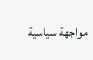مواجهة سياسية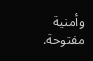وأمنية مفتوحة.